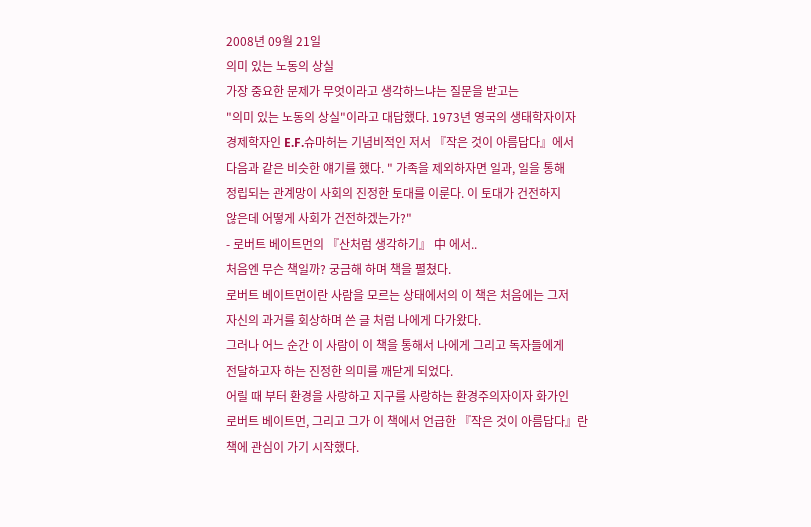2008년 09월 21일
의미 있는 노동의 상실
가장 중요한 문제가 무엇이라고 생각하느냐는 질문을 받고는
"의미 있는 노동의 상실"이라고 대답했다. 1973년 영국의 생태학자이자
경제학자인 E.F.슈마허는 기념비적인 저서 『작은 것이 아름답다』에서
다음과 같은 비슷한 얘기를 했다. " 가족을 제외하자면 일과, 일을 통해
정립되는 관계망이 사회의 진정한 토대를 이룬다. 이 토대가 건전하지
않은데 어떻게 사회가 건전하겠는가?"
- 로버트 베이트먼의 『산처럼 생각하기』 中 에서..
처음엔 무슨 책일까? 궁금해 하며 책을 펼쳤다.
로버트 베이트먼이란 사람을 모르는 상태에서의 이 책은 처음에는 그저
자신의 과거를 회상하며 쓴 글 처럼 나에게 다가왔다.
그러나 어느 순간 이 사람이 이 책을 통해서 나에게 그리고 독자들에게
전달하고자 하는 진정한 의미를 깨닫게 되었다.
어릴 때 부터 환경을 사랑하고 지구를 사랑하는 환경주의자이자 화가인
로버트 베이트먼, 그리고 그가 이 책에서 언급한 『작은 것이 아름답다』란
책에 관심이 가기 시작했다.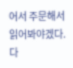어서 주문해서 읽어봐야겠다.
다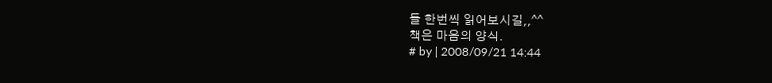들 한번씩 읽어보시길,,^^
책은 마음의 양식.
# by | 2008/09/21 14:44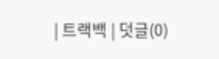| 트랙백 | 덧글(0)